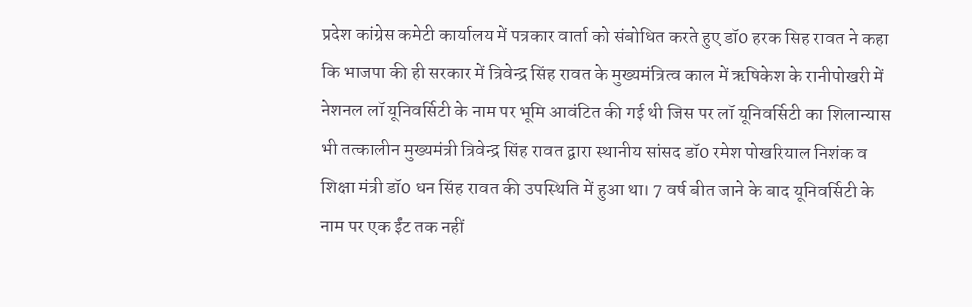प्रदेश कांग्रेस कमेटी कार्यालय में पत्रकार वार्ता को संबोधित करते हुए डॉ0 हरक सिह रावत ने कहा कि भाजपा की ही सरकार में त्रिवेन्द्र सिंह रावत के मुख्यमंत्रित्व काल में ऋषिकेश के रानीपोखरी में नेशनल लॉ यूनिवर्सिटी के नाम पर भूमि आवंटित की गई थी जिस पर लॉ यूनिवर्सिटी का शिलान्यास भी तत्कालीन मुख्यमंत्री त्रिवेन्द्र सिंह रावत द्वारा स्थानीय सांसद डॉ0 रमेश पोखरियाल निशंक व शिक्षा मंत्री डॉ0 धन सिंह रावत की उपस्थिति में हुआ था। 7 वर्ष बीत जाने के बाद यूनिवर्सिटी के नाम पर एक ईंट तक नहीं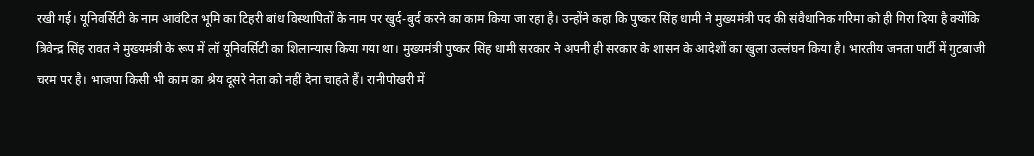रखी गई। यूनिवर्सिटी के नाम आवंटित भूमि का टिहरी बांध विस्थापितों के नाम पर खुर्द-बुर्द करने का काम किया जा रहा है। उन्होंने कहा कि पुष्कर सिंह धामी ने मुख्यमंत्री पद की संवैधानिक गरिमा को ही गिरा दिया है क्योंकि त्रिवेन्द्र सिंह रावत ने मुख्यमंत्री के रूप में लॉ यूनिवर्सिटी का शिलान्यास किया गया था। मुख्यमंत्री पुष्कर सिंह धामी सरकार ने अपनी ही सरकार के शासन के आदेशों का खुला उल्लंघन किया है। भारतीय जनता पार्टी में गुटबाजी चरम पर है। भाजपा किसी भी काम का श्रेय दूसरे नेता को नहीं देना चाहते हैं। रानीपोखरी में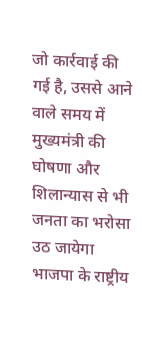जो कार्रवाई की गई है, उससे आने वाले समय में मुख्यमंत्री की घोषणा और शिलान्यास से भी जनता का भरोसा उठ जायेगा भाजपा के राष्ट्रीय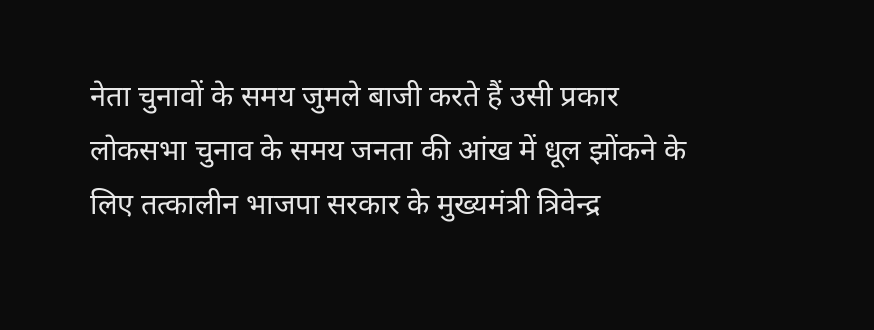नेता चुनावों के समय जुमले बाजी करते हैं उसी प्रकार लोकसभा चुनाव के समय जनता की आंख में धूल झोंकने के लिए तत्कालीन भाजपा सरकार के मुख्यमंत्री त्रिवेन्द्र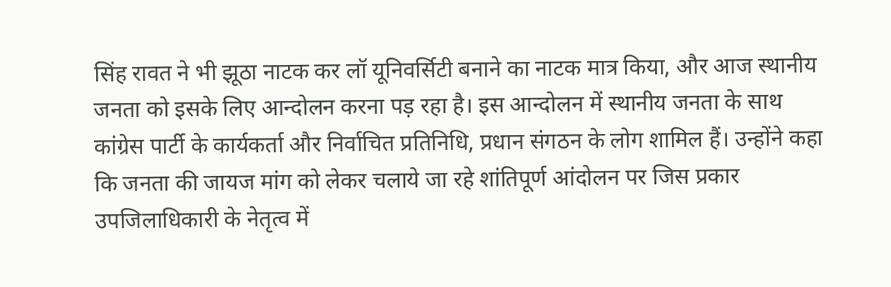सिंह रावत ने भी झूठा नाटक कर लॉ यूनिवर्सिटी बनाने का नाटक मात्र किया, और आज स्थानीय जनता को इसके लिए आन्दोलन करना पड़ रहा है। इस आन्दोलन में स्थानीय जनता के साथ कांग्रेस पार्टी के कार्यकर्ता और निर्वाचित प्रतिनिधि, प्रधान संगठन के लोग शामिल हैं। उन्होंने कहा कि जनता की जायज मांग को लेकर चलाये जा रहे शांतिपूर्ण आंदोलन पर जिस प्रकार उपजिलाधिकारी के नेतृत्व में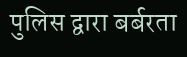पुलिस द्वारा बर्बरता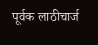पूर्वक लाठीचार्ज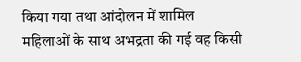किया गया तथा आंदोलन में शामिल महिलाओं के साथ अभद्रता की गई वह किसी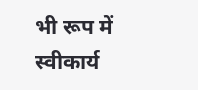भी रूप में स्वीकार्य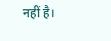नहीं है।